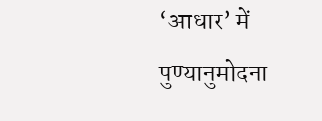‘आधार’ में पुण्यानुमोदना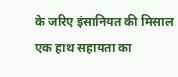के जरिए इंसानियत की मिसाल
एक हाथ सहायता का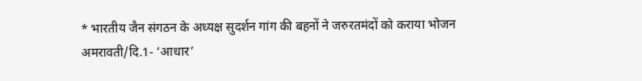* भारतीय जैन संगठन के अध्यक्ष सुदर्शन गांग की बहनों ने जरुरतमंदों को कराया भोजन
अमरावती/दि.1- ‘आधार’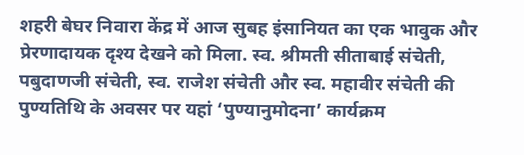शहरी बेघर निवारा केंद्र में आज सुबह इंसानियत का एक भावुक और प्रेरणादायक दृश्य देखने को मिला. स्व. श्रीमती सीताबाई संचेती, पबुदाणजी संचेती, स्व. राजेश संचेती और स्व. महावीर संचेती की पुण्यतिथि के अवसर पर यहां ‘पुण्यानुमोदना’ कार्यक्रम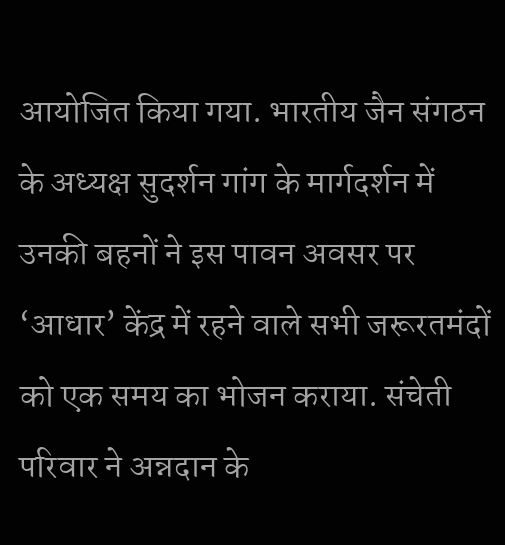आयोजित किया गया. भारतीय जैन संगठन के अध्यक्ष सुदर्शन गांग के मार्गदर्शन में उनकी बहनों ने इस पावन अवसर पर ‘आधार’ केंद्र में रहने वाले सभी जरूरतमंदों को एक समय का भोजन कराया. संचेती परिवार ने अन्नदान के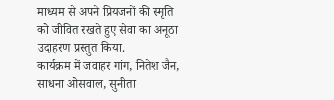माध्यम से अपने प्रियजनों की स्मृति को जीवित रखते हुए सेवा का अनूठा उदाहरण प्रस्तुत किया.
कार्यक्रम में जवाहर गांग, नितेश जैन, साधना ओसवाल, सुनीता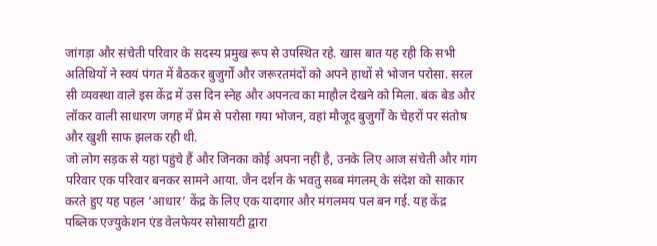जांगड़ा और संचेती परिवार के सदस्य प्रमुख रूप से उपस्थित रहे. खास बात यह रही कि सभी अतिथियों ने स्वयं पंगत में बैठकर बुजुर्गों और जरूरतमंदों को अपने हाथों से भोजन परोसा. सरल सी व्यवस्था वाले इस केंद्र में उस दिन स्नेह और अपनत्व का माहौल देखने को मिला. बंक बेड और लॉकर वाली साधारण जगह में प्रेम से परोसा गया भोजन, वहां मौजूद बुजुर्गों के चेहरों पर संतोष और खुशी साफ झलक रही थी.
जो लोग सड़क से यहां पहुंचे हैं और जिनका कोई अपना नहीं है, उनके लिए आज संचेती और गांग परिवार एक परिवार बनकर सामने आया. जैन दर्शन के भवतु सब्ब मंगलम् के संदेश को साकार करते हुए यह पहल ‘आधार’ केंद्र के लिए एक यादगार और मंगलमय पल बन गई. यह केंद्र पब्लिक एज्युकेशन एंड वेलफेयर सोसायटी द्वारा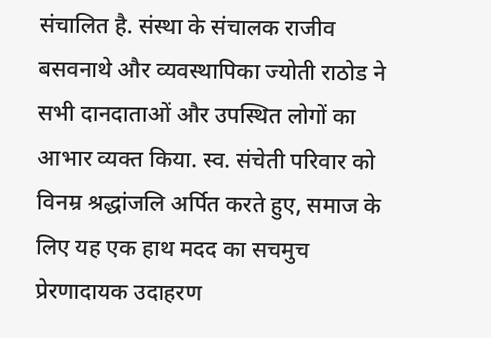संचालित है. संस्था के संचालक राजीव बसवनाथे और व्यवस्थापिका ज्योती राठोड ने सभी दानदाताओं और उपस्थित लोगों का आभार व्यक्त किया. स्व. संचेती परिवार को विनम्र श्रद्धांजलि अर्पित करते हुए, समाज के लिए यह एक हाथ मदद का सचमुच प्रेरणादायक उदाहरण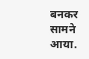बनकर सामने आया.